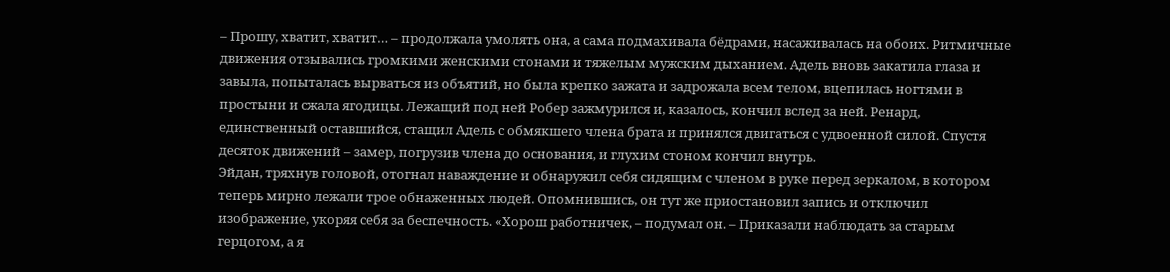– Прошу, хватит, хватит… – продолжала умолять она, а сама подмахивала бёдрами, насаживалась на обоих. Ритмичные движения отзывались громкими женскими стонами и тяжелым мужским дыханием. Адель вновь закатила глаза и завыла, попыталась вырваться из объятий, но была крепко зажата и задрожала всем телом, вцепилась ногтями в простыни и сжала ягодицы. Лежащий под ней Робер зажмурился и, казалось, кончил вслед за ней. Ренард, единственный оставшийся, стащил Адель с обмякшего члена брата и принялся двигаться с удвоенной силой. Спустя десяток движений – замер, погрузив члена до основания, и глухим стоном кончил внутрь.
Эйдан, тряхнув головой, отогнал наваждение и обнаружил себя сидящим с членом в руке перед зеркалом, в котором теперь мирно лежали трое обнаженных людей. Опомнившись, он тут же приостановил запись и отключил изображение, укоряя себя за беспечность. «Хорош работничек, – подумал он. – Приказали наблюдать за старым герцогом, а я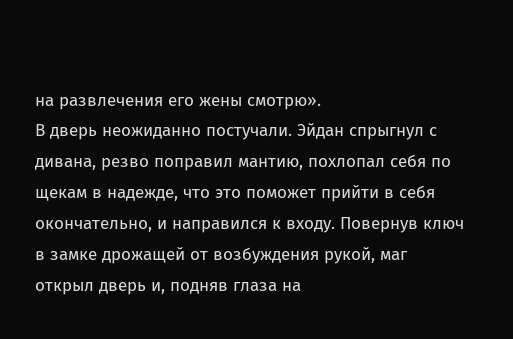на развлечения его жены смотрю».
В дверь неожиданно постучали. Эйдан спрыгнул с дивана, резво поправил мантию, похлопал себя по щекам в надежде, что это поможет прийти в себя окончательно, и направился к входу. Повернув ключ в замке дрожащей от возбуждения рукой, маг открыл дверь и, подняв глаза на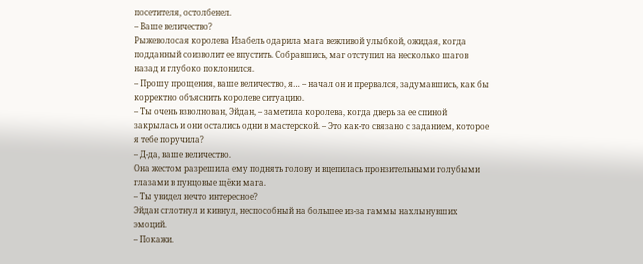посетителя, остолбенел.
– Ваше величество?
Рыжеволосая королева Изабель одарила мага вежливой улыбкой, ожидая, когда подданный соизволит ее впустить. Собравшись, маг отступил на несколько шагов назад и глубоко поклонился.
– Прошу прощения, ваше величество, я… – начал он и прервался, задумавшись, как бы корректно объяснить королеве ситуацию.
– Ты очень взволнован, Эйдан, – заметила королева, когда дверь за ее спиной закрылась и они остались одни в мастерской. – Это как-то связано с заданием, которое я тебе поручила?
– Д-да, ваше величество.
Она жестом разрешила ему поднять голову и вцепилась пронзительными голубыми глазами в пунцовые щёки мага.
– Ты увидел нечто интересное?
Эйдан сглотнул и кивнул, неспособный на большее из-за гаммы нахлынувших эмоций.
– Покажи.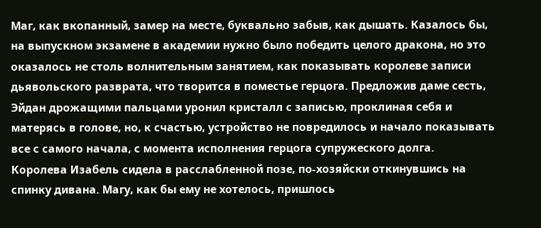Маг, как вкопанный, замер на месте, буквально забыв, как дышать. Казалось бы, на выпускном экзамене в академии нужно было победить целого дракона, но это оказалось не столь волнительным занятием, как показывать королеве записи дьявольского разврата, что творится в поместье герцога. Предложив даме сесть, Эйдан дрожащими пальцами уронил кристалл с записью, проклиная себя и матерясь в голове, но, к счастью, устройство не повредилось и начало показывать все с самого начала, с момента исполнения герцога супружеского долга.
Королева Изабель сидела в расслабленной позе, по-хозяйски откинувшись на спинку дивана. Магу, как бы ему не хотелось, пришлось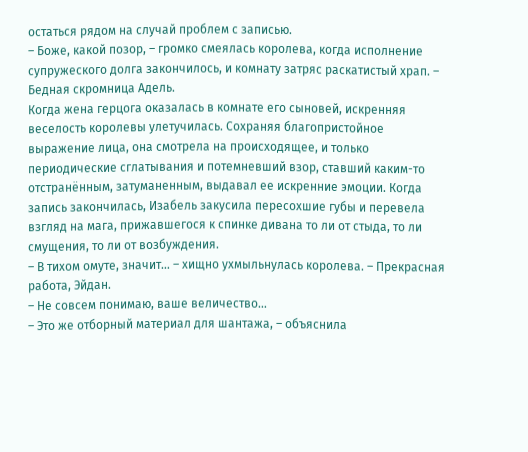остаться рядом на случай проблем с записью.
– Боже, какой позор, – громко смеялась королева, когда исполнение супружеского долга закончилось, и комнату затряс раскатистый храп. – Бедная скромница Адель.
Когда жена герцога оказалась в комнате его сыновей, искренняя веселость королевы улетучилась. Сохраняя благопристойное выражение лица, она смотрела на происходящее, и только периодические сглатывания и потемневший взор, ставший каким-то отстранённым, затуманенным, выдавал ее искренние эмоции. Когда запись закончилась, Изабель закусила пересохшие губы и перевела взгляд на мага, прижавшегося к спинке дивана то ли от стыда, то ли смущения, то ли от возбуждения.
– В тихом омуте, значит… – хищно ухмыльнулась королева. – Прекрасная работа, Эйдан.
– Не совсем понимаю, ваше величество…
– Это же отборный материал для шантажа, – объяснила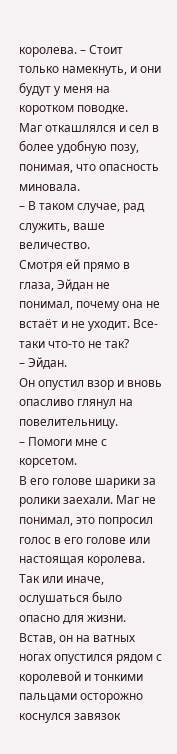королева. – Стоит только намекнуть, и они будут у меня на коротком поводке.
Маг откашлялся и сел в более удобную позу, понимая, что опасность миновала.
– В таком случае, рад служить, ваше величество.
Смотря ей прямо в глаза, Эйдан не понимал, почему она не встаёт и не уходит. Все-таки что-то не так?
– Эйдан.
Он опустил взор и вновь опасливо глянул на повелительницу.
– Помоги мне с корсетом.
В его голове шарики за ролики заехали. Маг не понимал, это попросил голос в его голове или настоящая королева. Так или иначе, ослушаться было опасно для жизни. Встав, он на ватных ногах опустился рядом с королевой и тонкими пальцами осторожно коснулся завязок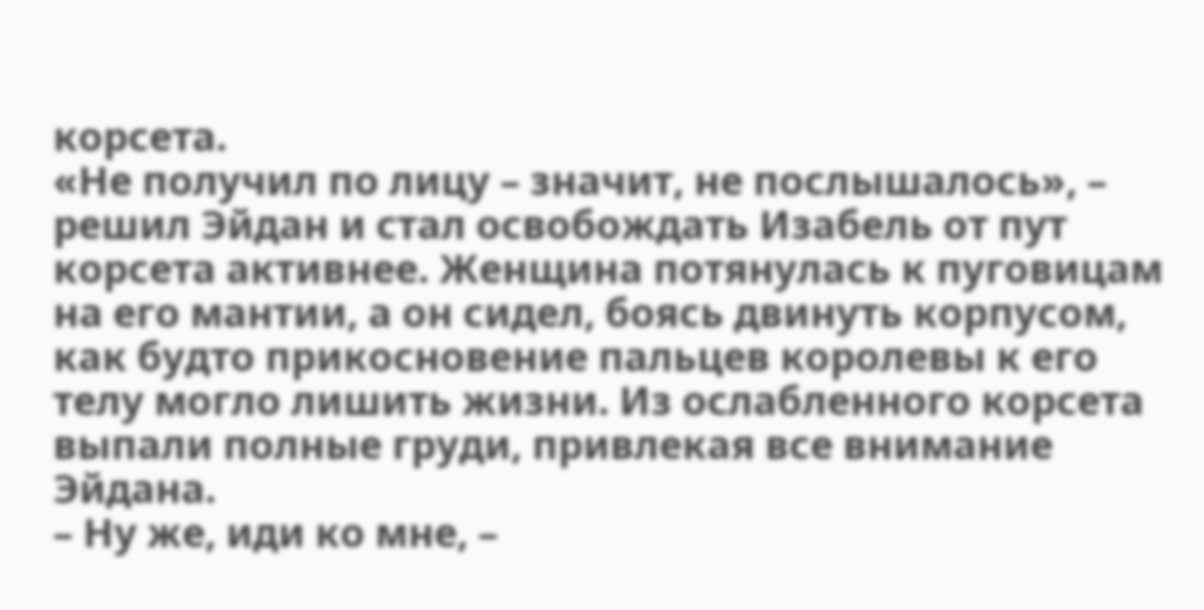корсета.
«Не получил по лицу – значит, не послышалось», – решил Эйдан и стал освобождать Изабель от пут корсета активнее. Женщина потянулась к пуговицам на его мантии, а он сидел, боясь двинуть корпусом, как будто прикосновение пальцев королевы к его телу могло лишить жизни. Из ослабленного корсета выпали полные груди, привлекая все внимание Эйдана.
– Ну же, иди ко мне, –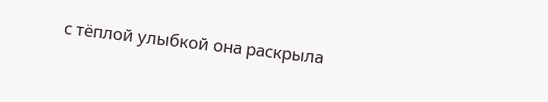с тёплой улыбкой она раскрыла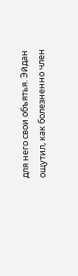для него свои объятья. Эйдан ощутил, как болезненно член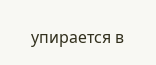упирается в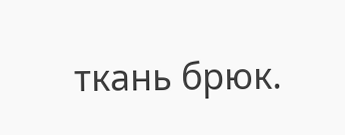ткань брюк.